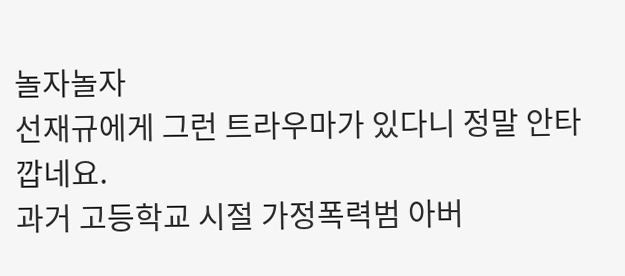놀자놀자
선재규에게 그런 트라우마가 있다니 정말 안타깝네요.
과거 고등학교 시절 가정폭력범 아버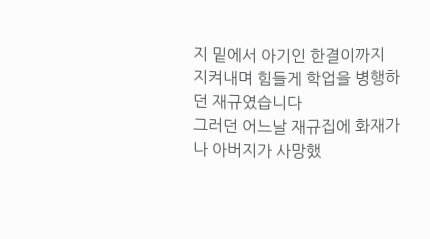지 밑에서 아기인 한결이까지 지켜내며 힘들게 학업을 병행하던 재규였습니다
그러던 어느날 재규집에 화재가 나 아버지가 사망했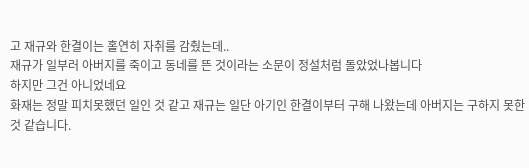고 재규와 한결이는 홀연히 자취를 감췄는데..
재규가 일부러 아버지를 죽이고 동네를 뜬 것이라는 소문이 정설처럼 돌았었나봅니다
하지만 그건 아니었네요
화재는 정말 피치못했던 일인 것 같고 재규는 일단 아기인 한결이부터 구해 나왔는데 아버지는 구하지 못한 것 같습니다.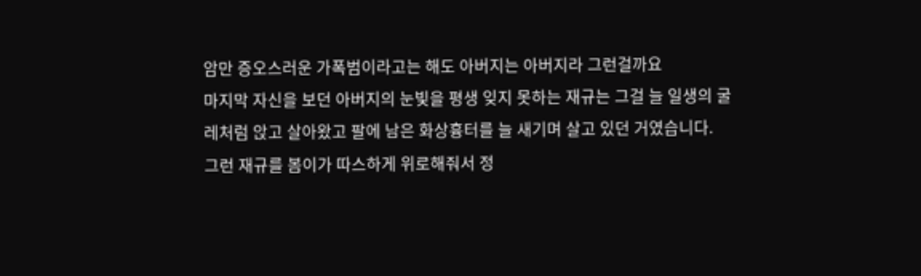암만 증오스러운 가폭범이라고는 해도 아버지는 아버지라 그런걸까요
마지막 자신을 보던 아버지의 눈빛을 평생 잊지 못하는 재규는 그걸 늘 일생의 굴레처럼 앉고 살아왔고 팔에 남은 화상흉터를 늘 새기며 살고 있던 거였습니다.
그런 재규를 봄이가 따스하게 위로해줘서 정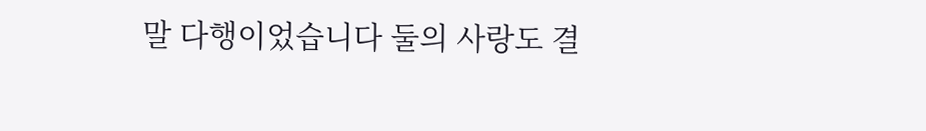말 다행이었습니다 둘의 사랑도 결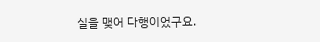실을 맺어 다행이었구요.